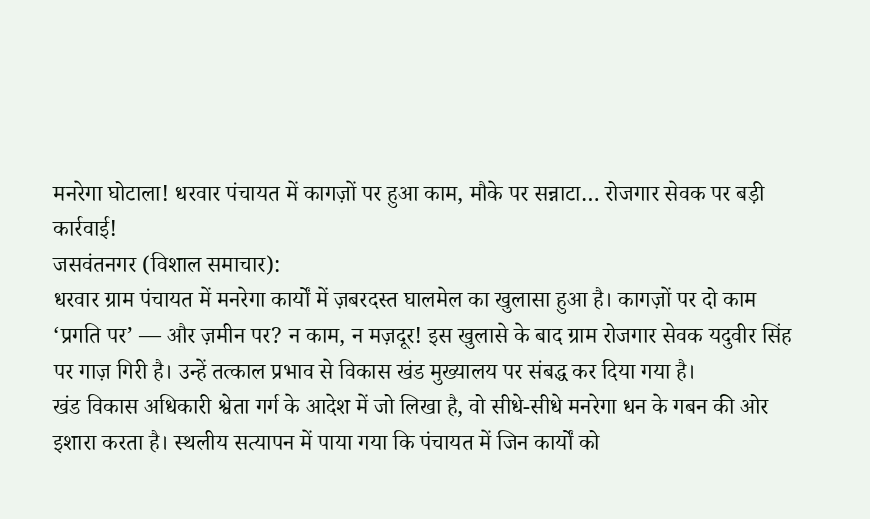मनरेगा घोटाला! धरवार पंचायत में कागज़ों पर हुआ काम, मौके पर सन्नाटा… रोजगार सेवक पर बड़ी कार्रवाई!
जसवंतनगर (विशाल समाचार):
धरवार ग्राम पंचायत में मनरेगा कार्यों में ज़बरदस्त घालमेल का खुलासा हुआ है। कागज़ों पर दो काम ‘प्रगति पर’ — और ज़मीन पर? न काम, न मज़दूर! इस खुलासे के बाद ग्राम रोजगार सेवक यदुवीर सिंह पर गाज़ गिरी है। उन्हें तत्काल प्रभाव से विकास खंड मुख्यालय पर संबद्ध कर दिया गया है।
खंड विकास अधिकारी श्वेता गर्ग के आदेश में जो लिखा है, वो सीधे-सीधे मनरेगा धन के गबन की ओर इशारा करता है। स्थलीय सत्यापन में पाया गया कि पंचायत में जिन कार्यों को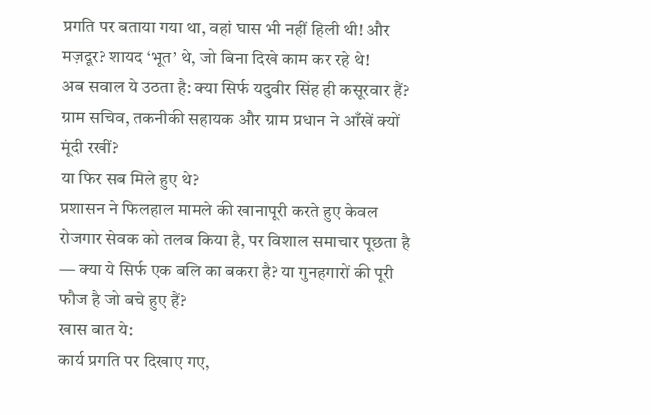प्रगति पर बताया गया था, वहां घास भी नहीं हिली थी! और मज़दूर? शायद ‘भूत’ थे, जो बिना दिखे काम कर रहे थे!
अब सवाल ये उठता है: क्या सिर्फ यदुवीर सिंह ही कसूरवार हैं?
ग्राम सचिव, तकनीकी सहायक और ग्राम प्रधान ने आँखें क्यों मूंदी रखीं?
या फिर सब मिले हुए थे?
प्रशासन ने फिलहाल मामले की खानापूरी करते हुए केवल रोजगार सेवक को तलब किया है, पर विशाल समाचार पूछता है — क्या ये सिर्फ एक बलि का बकरा है? या गुनहगारों की पूरी फौज है जो बचे हुए हैं?
खास बात ये:
कार्य प्रगति पर दिखाए गए,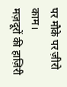पर मौके पर ज़ीरो काम।
मज़दूरों की हाज़िरी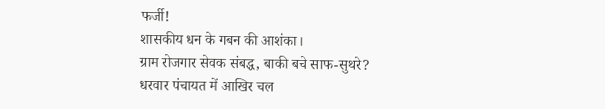फर्जी!
शासकीय धन के गबन की आशंका।
ग्राम रोजगार सेवक संबद्ध, बाकी बचे साफ-सुथरे?
धरवार पंचायत में आखिर चल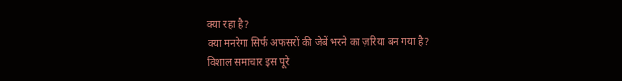क्या रहा है?
क्या मनरेगा सिर्फ अफसरों की जेबें भरने का ज़रिया बन गया है?
विशाल समाचार इस पूरे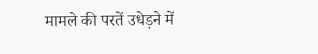मामले की परतें उधेड़ने में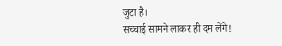जुटा है।
सच्चाई सामने लाकर ही दम लेंगे!